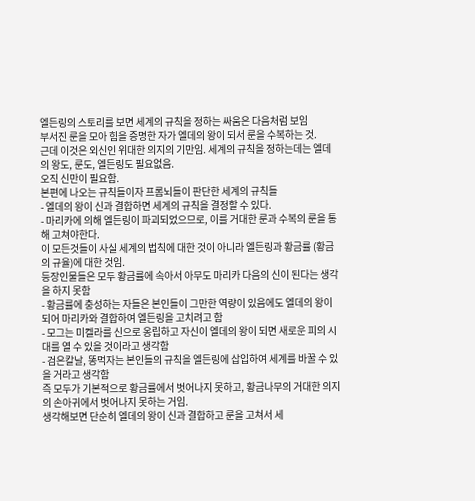엘든링의 스토리를 보면 세계의 규칙을 정하는 싸움은 다음처럼 보임
부서진 룬을 모아 힘을 증명한 자가 엘데의 왕이 되서 룬을 수복하는 것.
근데 이것은 외신인 위대한 의지의 기만임. 세계의 규칙을 정하는데는 엘데의 왕도, 룬도, 엘든링도 필요없음.
오직 신만이 필요함.
본편에 나오는 규칙들이자 프롬뇌들이 판단한 세계의 규칙들
- 엘데의 왕이 신과 결합하면 세계의 규칙을 결정할 수 있다.
- 마리카에 의해 엘든링이 파괴되었으므로, 이를 거대한 룬과 수복의 룬을 통해 고쳐야한다.
이 모든것들이 사실 세계의 법칙에 대한 것이 아니라 엘든링과 황금률 (황금의 규율)에 대한 것임.
등장인물들은 모두 황금률에 속아서 아무도 마리카 다음의 신이 된다는 생각을 하지 못함
- 황금률에 충성하는 자들은 본인들이 그만한 역량이 있음에도 엘데의 왕이 되어 마리카와 결합하여 엘든링을 고치려고 함
- 모그는 미켈라를 신으로 옹립하고 자신이 엘데의 왕이 되면 새로운 피의 시대를 열 수 있을 것이라고 생각함
- 검은칼날, 똥먹자는 본인들의 규칙을 엘든링에 삽입하여 세계를 바꿀 수 있을 거라고 생각함
즉 모두가 기본적으로 황금률에서 벗어나지 못하고, 황금나무의 거대한 의지의 손아귀에서 벗어나지 못하는 거임.
생각해보면 단순히 엘데의 왕이 신과 결합하고 룬을 고쳐서 세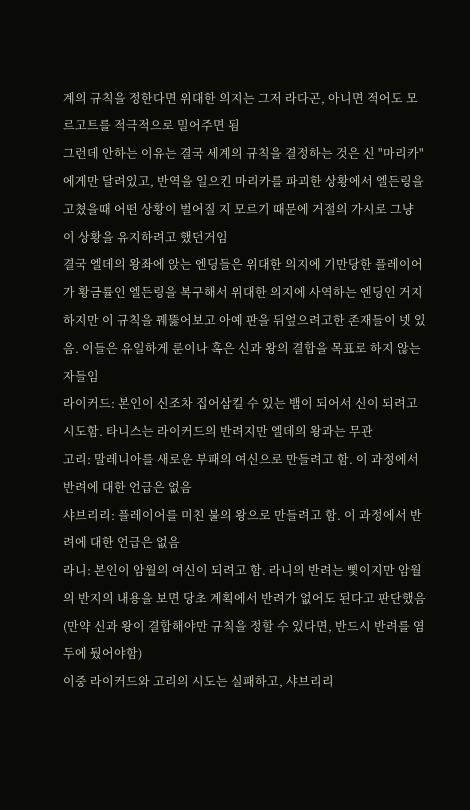계의 규칙을 정한다면 위대한 의지는 그저 라다곤, 아니면 적어도 모르고트를 적극적으로 밀어주면 됨
그런데 안하는 이유는 결국 세계의 규칙을 결정하는 것은 신 "마리카"에게만 달려있고, 반역을 일으킨 마리카를 파괴한 상황에서 엘든링을 고쳤을때 어떤 상황이 벌어질 지 모르기 때문에 거절의 가시로 그냥 이 상황을 유지하려고 했던거임
결국 엘데의 왕좌에 앉는 엔딩들은 위대한 의지에 기만당한 플레이어가 황금률인 엘든링을 복구해서 위대한 의지에 사역하는 엔딩인 거지
하지만 이 규칙을 꿰뚫어보고 아예 판을 뒤엎으려고한 존재들이 넷 있음. 이들은 유일하게 룬이나 혹은 신과 왕의 결합을 목표로 하지 않는 자들임
라이커드: 본인이 신조차 집어삼킬 수 있는 뱀이 되어서 신이 되려고 시도함. 타니스는 라이커드의 반려지만 엘데의 왕과는 무관
고리: 말레니아를 새로운 부패의 여신으로 만들려고 함. 이 과정에서 반려에 대한 언급은 없음
샤브리리: 플레이어를 미친 불의 왕으로 만들려고 함. 이 과정에서 반려에 대한 언급은 없음
라니: 본인이 암월의 여신이 되려고 함. 라니의 반려는 삧이지만 암월의 반지의 내용을 보면 당초 계획에서 반려가 없어도 된다고 판단했음
(만약 신과 왕이 결합해야만 규칙을 정할 수 있다면, 반드시 반려를 염두에 뒀어야함)
이중 라이커드와 고리의 시도는 실패하고, 샤브리리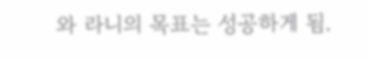와 라니의 목표는 성공하게 됨.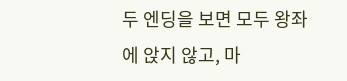두 엔딩을 보면 모두 왕좌에 앉지 않고, 마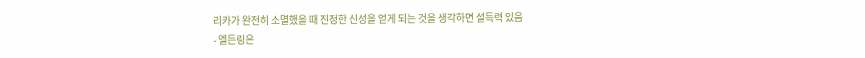리카가 완전히 소멸했을 때 진정한 신성을 얻게 되는 것을 생각하면 설득력 있음
- 엘든링은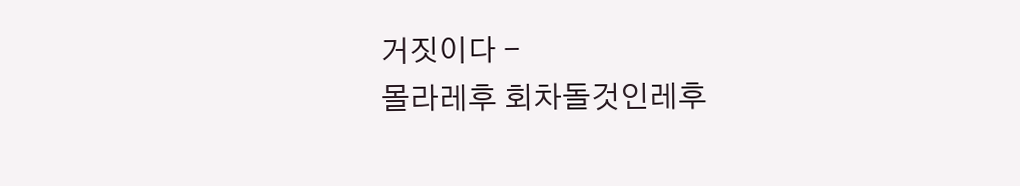거짓이다 -
몰라레후 회차돌것인레후